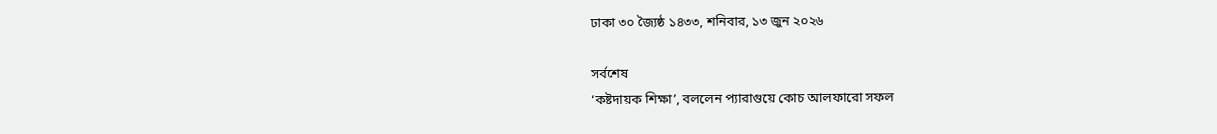ঢাকা ৩০ জ্যৈষ্ঠ ১৪৩৩, শনিবার, ১৩ জুন ২০২৬

সর্বশেষ
‘কষ্টদায়ক শিক্ষা’, বললেন প্যারাগুয়ে কোচ আলফারো সফল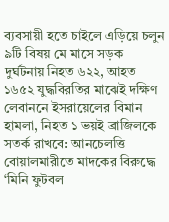ব্যবসায়ী হতে চাইলে এড়িয়ে চলুন ৯টি বিষয় মে মাসে সড়ক দুর্ঘটনায় নিহত ৬২২, আহত ১৬৫২ যুদ্ধবিরতির মাঝেই দক্ষিণ লেবাননে ইসরায়েলের বিমান হামলা, নিহত ১ ভয়ই ব্রাজিলকে সতর্ক রাখবে: আনচেলত্তি বোয়ালমারীতে মাদকের বিরুদ্ধে ‘মিনি ফুটবল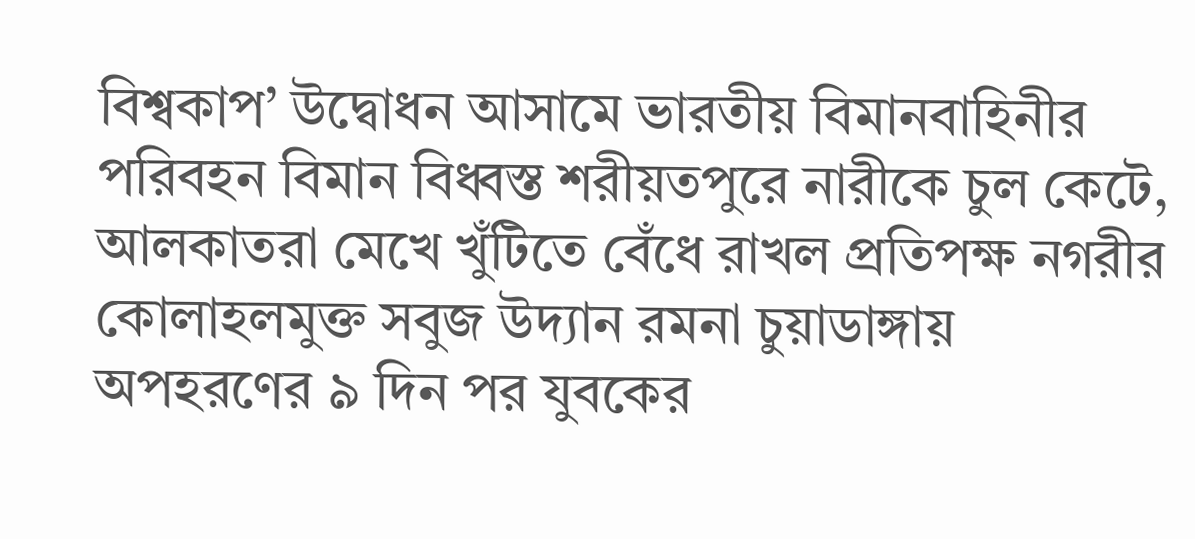বিশ্বকাপ’ উদ্বোধন আসামে ভারতীয় বিমানবাহিনীর পরিবহন বিমান বিধ্বস্ত শরীয়তপুরে নারীকে চুল কেটে, আলকাতরা মেখে খুঁটিতে বেঁধে রাখল প্রতিপক্ষ নগরীর কোলাহলমুক্ত সবুজ উদ্যান রমনা চুয়াডাঙ্গায় অপহরণের ৯ দিন পর যুবকের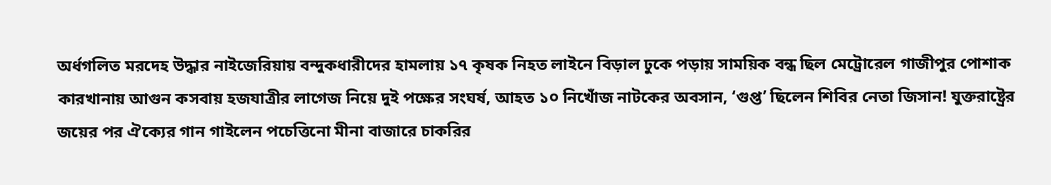অর্ধগলিত মরদেহ উদ্ধার নাইজেরিয়ায় বন্দুকধারীদের হামলায় ১৭ কৃষক নিহত লাইনে বিড়াল ঢুকে পড়ায় সাময়িক বন্ধ ছিল মেট্রোরেল গাজীপুর পোশাক কারখানায় আগুন কসবায় হজযাত্রীর লাগেজ নিয়ে দুই পক্ষের সংঘর্ষ, আহত ১০ নিখোঁজ নাটকের অবসান, ‘গুপ্ত’ ছিলেন শিবির নেতা জিসান! যুক্তরাষ্ট্রের জয়ের পর ঐক্যের গান গাইলেন পচেত্তিনো মীনা বাজারে চাকরির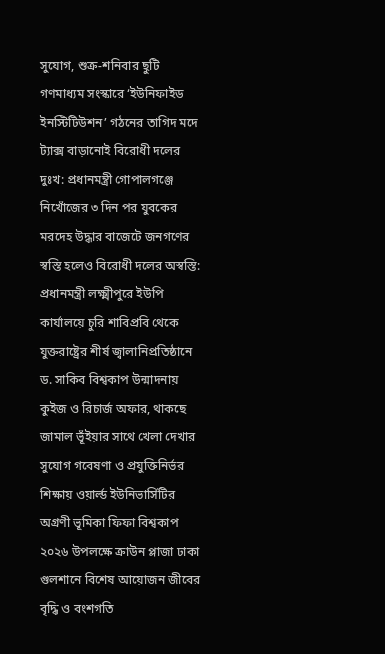সুযোগ, শুক্র-শনিবার ছুটি গণমাধ্যম সংস্কারে ‘ইউনিফাইড ইনস্টিটিউশন’ গঠনের তাগিদ মদে ট্যাক্স বাড়ানোই বিরোধী দলের দুঃখ: প্রধানমন্ত্রী গোপালগঞ্জে নিখোঁজের ৩ দিন পর যুবকের মরদেহ উদ্ধার বাজেটে জনগণের স্বস্তি হলেও বিরোধী দলের অস্বস্তি: প্রধানমন্ত্রী লক্ষ্মীপুরে ইউপি কার্যালয়ে চুরি শাবিপ্রবি থেকে যুক্তরাষ্ট্রের শীর্ষ জ্বালানিপ্রতিষ্ঠানে ড. সাকিব বিশ্বকাপ উন্মাদনায় কুইজ ও রিচার্জ অফার, থাকছে জামাল ভূঁইয়ার সাথে খেলা দেখার সুযোগ গবেষণা ও প্রযুক্তিনির্ভর শিক্ষায় ওয়ার্ল্ড ইউনিভার্সিটির অগ্রণী ভূমিকা ফিফা বিশ্বকাপ ২০২৬ উপলক্ষে ক্রাউন প্লাজা ঢাকা গুলশানে বিশেষ আয়োজন জীবের বৃদ্ধি ও বংশগতি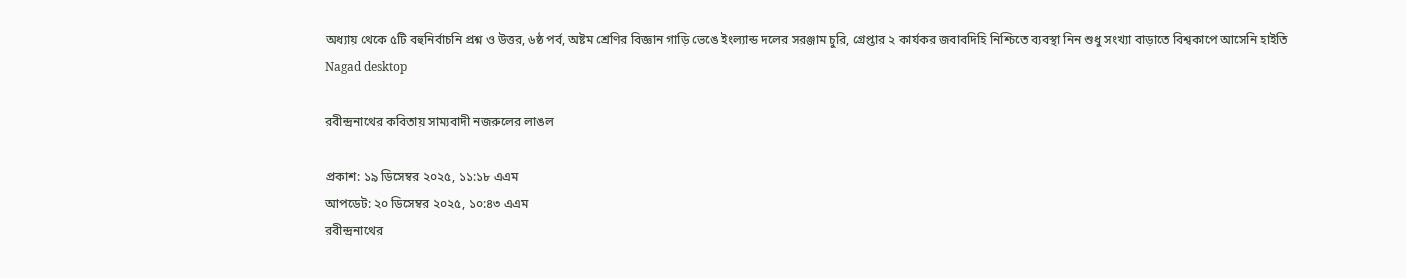অধ্যায় থেকে ৫টি বহুনির্বাচনি প্রশ্ন ও উত্তর, ৬ষ্ঠ পর্ব, অষ্টম শ্রেণির বিজ্ঞান গাড়ি ভেঙে ইংল্যান্ড দলের সরঞ্জাম চুরি, গ্রেপ্তার ২ কার্যকর জবাবদিহি নিশ্চিতে ব্যবস্থা নিন শুধু সংখ্যা বাড়াতে বিশ্বকাপে আসেনি হাইতি
Nagad desktop

রবীন্দ্রনাথের কবিতায় সাম্যবাদী নজরুলের লাঙল

প্রকাশ: ১৯ ডিসেম্বর ২০২৫, ১১:১৮ এএম
আপডেট: ২০ ডিসেম্বর ২০২৫, ১০:৪৩ এএম
রবীন্দ্রনাথের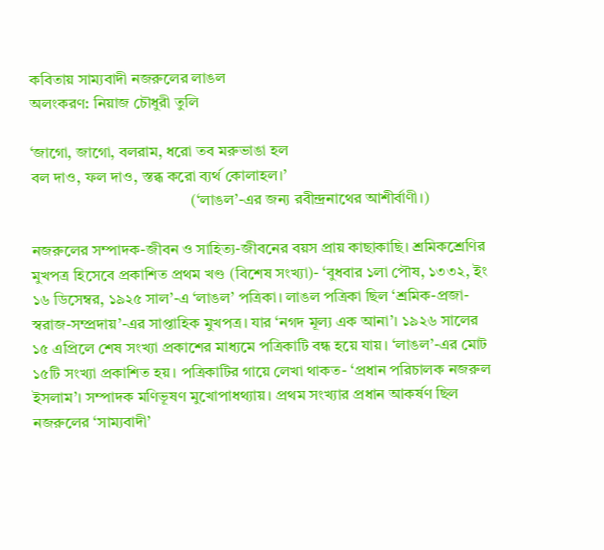কবিতায় সাম্যবাদী নজরুলের লাঙল
অলংকরণ: নিয়াজ চৌধুরী তুলি

‘জাগো, জাগো, বলরাম, ধরো তব মরুভাঙা হল
বল দাও, ফল দাও, স্তব্ধ করো ব্যর্থ কোলাহল।’
                                         (‘লাঙল’-এর জন্য রবীন্দ্রনাথের আশীর্বাণী।)

নজরুলের সম্পাদক-জীবন ও সাহিত্য-জীবনের বয়স প্রায় কাছাকাছি। শ্রমিকশ্রেণির মুখপত্র হিসেবে প্রকাশিত প্রথম খণ্ড (বিশেষ সংখ্যা)- ‘বুধবার ১লা পৌষ, ১৩৩২, ইং ১৬ ডিসেম্বর, ১৯২৫ সাল’-এ ‘লাঙল’ পত্রিকা। লাঙল পত্রিকা ছিল ‘শ্রমিক-প্রজা-স্বরাজ-সম্প্রদায়’-এর সাপ্তাহিক মুখপত্র। যার ‘নগদ মূল্য এক আনা’। ১৯২৬ সালের ১৫ এপ্রিলে শেষ সংখ্যা প্রকাশের মাধ্যমে পত্রিকাটি বন্ধ হয়ে যায়। ‘লাঙল’-এর মোট ১৫টি সংখ্যা প্রকাশিত হয়। পত্রিকাটির গায়ে লেখা থাকত- ‘প্রধান পরিচালক নজরুল ইসলাম’। সম্পাদক মণিভূষণ মুখোপাধথ্যায়। প্রথম সংখ্যার প্রধান আকর্ষণ ছিল নজরুলের ‘সাম্যবাদী’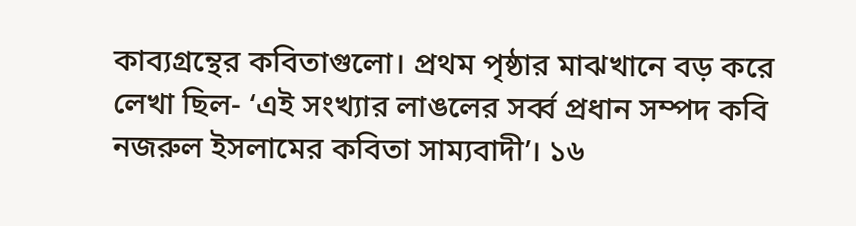কাব্যগ্রন্থের কবিতাগুলো। প্রথম পৃষ্ঠার মাঝখানে বড় করে লেখা ছিল- ‘এই সংখ্যার লাঙলের সর্ব্ব প্রধান সম্পদ কবি নজরুল ইসলামের কবিতা সাম্যবাদী’। ১৬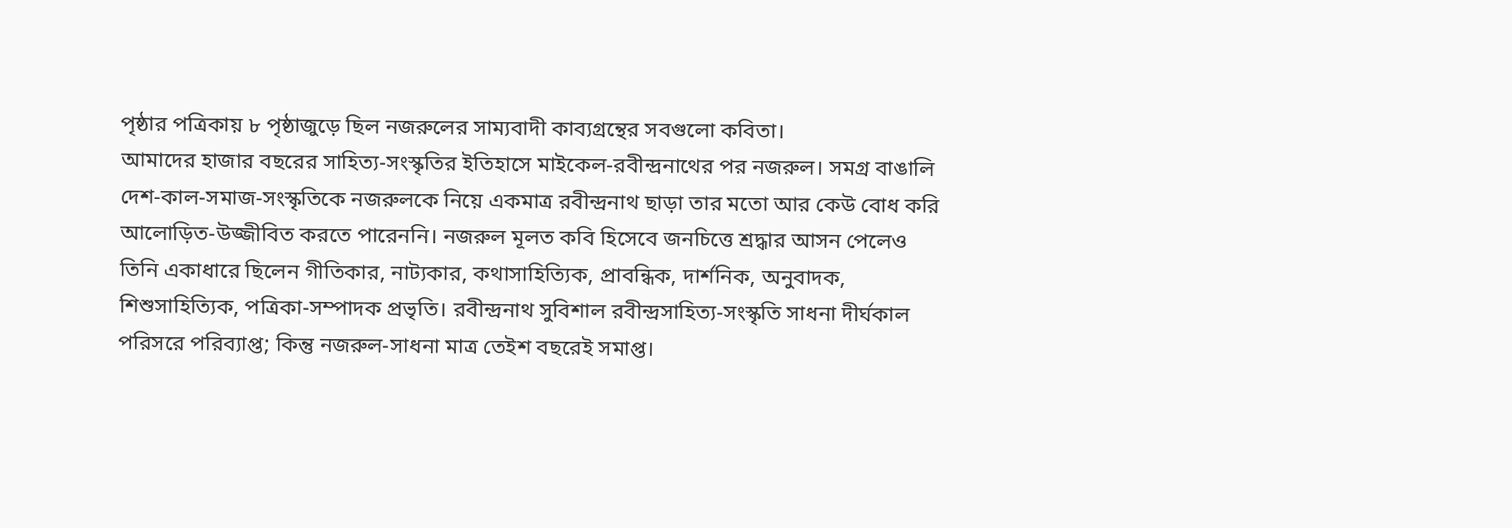পৃষ্ঠার পত্রিকায় ৮ পৃষ্ঠাজুড়ে ছিল নজরুলের সাম্যবাদী কাব্যগ্রন্থের সবগুলো কবিতা।
আমাদের হাজার বছরের সাহিত্য-সংস্কৃতির ইতিহাসে মাইকেল-রবীন্দ্রনাথের পর নজরুল। সমগ্র বাঙালি দেশ-কাল-সমাজ-সংস্কৃতিকে নজরুলকে নিয়ে একমাত্র রবীন্দ্রনাথ ছাড়া তার মতো আর কেউ বোধ করি আলোড়িত-উজ্জীবিত করতে পারেননি। নজরুল মূলত কবি হিসেবে জনচিত্তে শ্রদ্ধার আসন পেলেও তিনি একাধারে ছিলেন গীতিকার, নাট্যকার, কথাসাহিত্যিক, প্রাবন্ধিক, দার্শনিক, অনুবাদক, শিশুসাহিত্যিক, পত্রিকা-সম্পাদক প্রভৃতি। রবীন্দ্রনাথ সুবিশাল রবীন্দ্রসাহিত্য-সংস্কৃতি সাধনা দীর্ঘকাল পরিসরে পরিব্যাপ্ত; কিন্তু নজরুল-সাধনা মাত্র তেইশ বছরেই সমাপ্ত।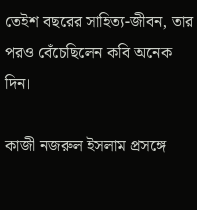তেইশ বছরের সাহিত্য-জীবন, তার পরও বেঁচেছিলেন কবি অনেক দিন।

কাজী নজরুল ইসলাম প্রসঙ্গে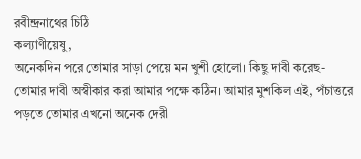রবীন্দ্রনাথের চিঠি
কল্যাণীয়েষু,
অনেকদিন পরে তোমার সাড়া পেয়ে মন খুশী হোলো। কিছু দাবী করেছ- তোমার দাবী অস্বীকার করা আমার পক্ষে কঠিন। আমার মুশকিল এই, পঁচাত্তরে পড়তে তোমার এখনো অনেক দেরী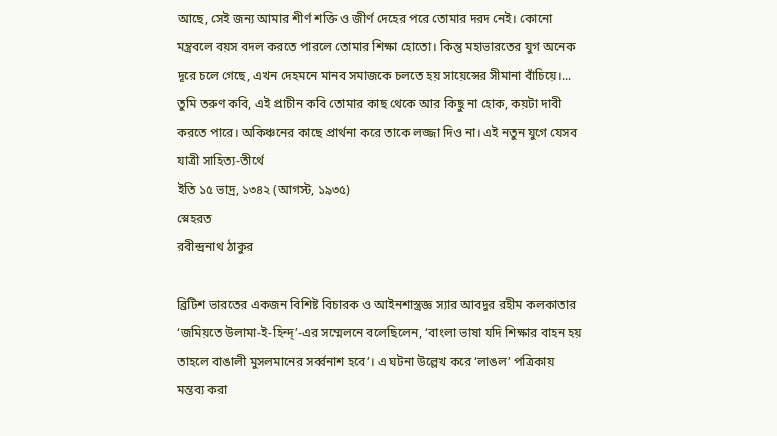আছে, সেই জন্য আমার শীর্ণ শক্তি ও জীর্ণ দেহের পরে তোমার দরদ নেই। কোনো মন্ত্রবলে বয়স বদল করতে পারলে তোমার শিক্ষা হোতো। কিন্তু মহাভারতের যুগ অনেক দূরে চলে গেছে, এখন দেহমনে মানব সমাজকে চলতে হয় সায়েন্সের সীমানা বাঁচিয়ে।...
তুমি তরুণ কবি, এই প্রাচীন কবি তোমার কাছ থেকে আর কিছু না হোক, কয়টা দাবী করতে পারে। অকিঞ্চনের কাছে প্রার্থনা করে তাকে লজ্জা দিও না। এই নতুন যুগে যেসব যাত্রী সাহিত্য-তীর্থে
ইতি ১৫ ভাদ্র, ১৩৪২ (আগস্ট, ১৯৩৫)
স্নেহরত
রবীন্দ্রনাথ ঠাকুর

ব্রিটিশ ভারতের একজন বিশিষ্ট বিচারক ও আইনশাস্ত্রজ্ঞ স্যার আবদুর রহীম কলকাতার ‘জমিয়তে উলামা-ই-হিন্দ্‌’-এর সম্মেলনে বলেছিলেন, ‘বাংলা ভাষা যদি শিক্ষার বাহন হয় তাহলে বাঙালী মুসলমানের সর্ব্বনাশ হবে’। এ ঘটনা উল্লেখ করে ‘লাঙল’ পত্রিকায় মন্তব্য করা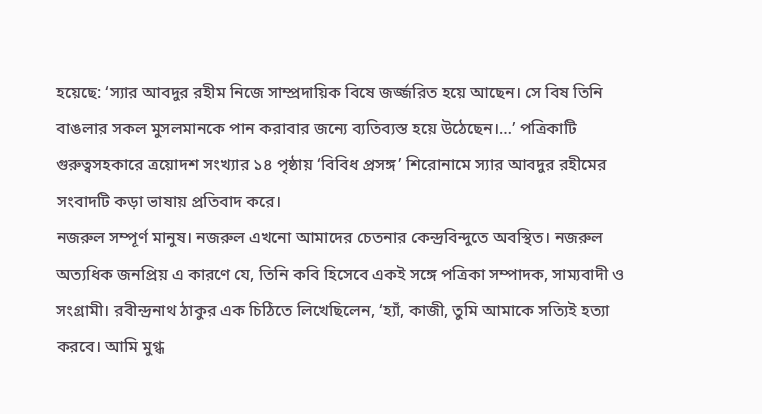হয়েছে: ‘স্যার আবদুর রহীম নিজে সাম্প্রদায়িক বিষে জর্জ্জরিত হয়ে আছেন। সে বিষ তিনি বাঙলার সকল মুসলমানকে পান করাবার জন্যে ব্যতিব্যস্ত হয়ে উঠেছেন।…’ পত্রিকাটি গুরুত্বসহকারে ত্রয়োদশ সংখ্যার ১৪ পৃষ্ঠায় ‘বিবিধ প্রসঙ্গ’ শিরোনামে স্যার আবদুর রহীমের সংবাদটি কড়া ভাষায় প্রতিবাদ করে।
নজরুল সম্পূর্ণ মানুষ। নজরুল এখনো আমাদের চেতনার কেন্দ্রবিন্দুতে অবস্থিত। নজরুল অত্যধিক জনপ্রিয় এ কারণে যে, তিনি কবি হিসেবে একই সঙ্গে পত্রিকা সম্পাদক, সাম্যবাদী ও সংগ্রামী। রবীন্দ্রনাথ ঠাকুর এক চিঠিতে লিখেছিলেন, ‘হ্যাঁ, কাজী, তুমি আমাকে সত্যিই হত্যা করবে। আমি মুগ্ধ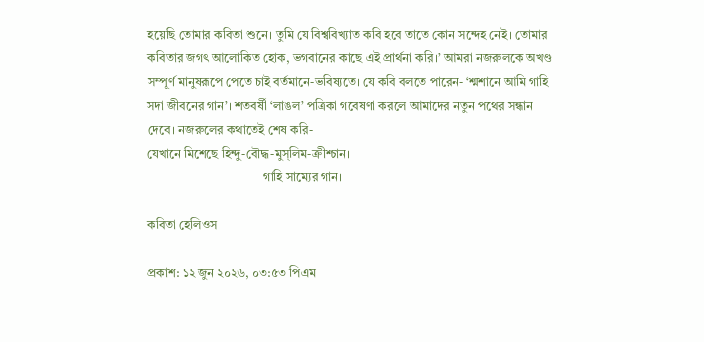হয়েছি তোমার কবিতা শুনে। তুমি যে বিশ্ববিখ্যাত কবি হবে তাতে কোন সন্দেহ নেই। তোমার কবিতার জগৎ আলোকিত হোক, ভগবানের কাছে এই প্রার্থনা করি।’ আমরা নজরুলকে অখণ্ড সম্পূর্ণ মানুষরূপে পেতে চাই বর্তমানে-ভবিষ্যতে। যে কবি বলতে পারেন- ‘শ্মশানে আমি গাহি সদা জীবনের গান’। শতবর্ষী ‘লাঙল’ পত্রিকা গবেষণা করলে আমাদের নতুন পথের সন্ধান দেবে। নজরুলের কথাতেই শেষ করি-
যেখানে মিশেছে হিন্দু-বৌদ্ধ-মুস্‌লিম-ক্রীশ্চান।
                                     গাহি সাম্যের গান।

কবিতা হেলিওস

প্রকাশ: ১২ জুন ২০২৬, ০৩:৫৩ পিএম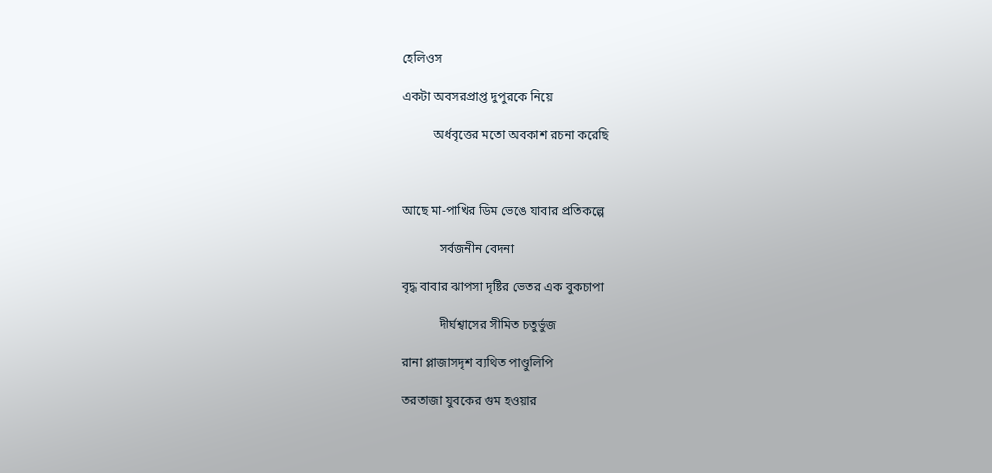হেলিওস

একটা অবসরপ্রাপ্ত দুপুরকে নিয়ে

          অর্ধবৃত্তের মতো অবকাশ রচনা করেছি



আছে মা-পাখির ডিম ভেঙে যাবার প্রতিকল্পে

            সর্বজনীন বেদনা

বৃদ্ধ বাবার ঝাপসা দৃষ্টির ভেতর এক বুকচাপা

            দীর্ঘশ্বাসের সীমিত চতুর্ভুজ

রানা প্লাজাসদৃশ ব্যথিত পাণ্ডুলিপি

তরতাজা যুবকের গুম হওয়ার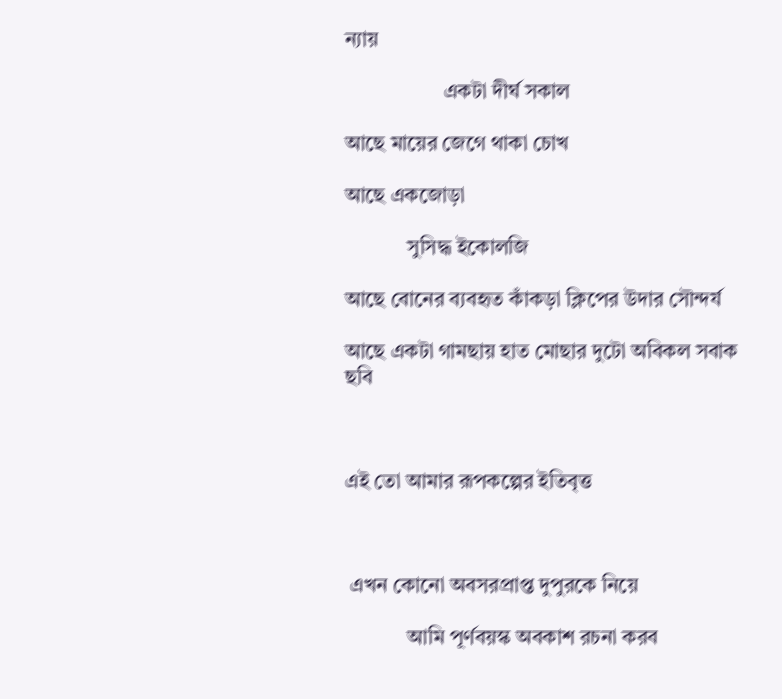ন্যায়

                   একটা দীর্ঘ সকাল

আছে মায়ের জেগে থাকা চোখ

আছে একজোড়া

            সুসিদ্ধ ইকোলজি

আছে বোনের ব্যবহৃত কাঁকড়া ক্লিপের উদার সৌন্দর্য

আছে একটা গামছায় হাত মোছার দুটো অবিকল সবাক ছবি



এই তো আমার রূপকল্পের ইতিবৃত্ত



 এখন কোনো অবসরপ্রাপ্ত দুপুরকে নিয়ে

            আমি পূর্ণবয়স্ক অবকাশ রচনা করব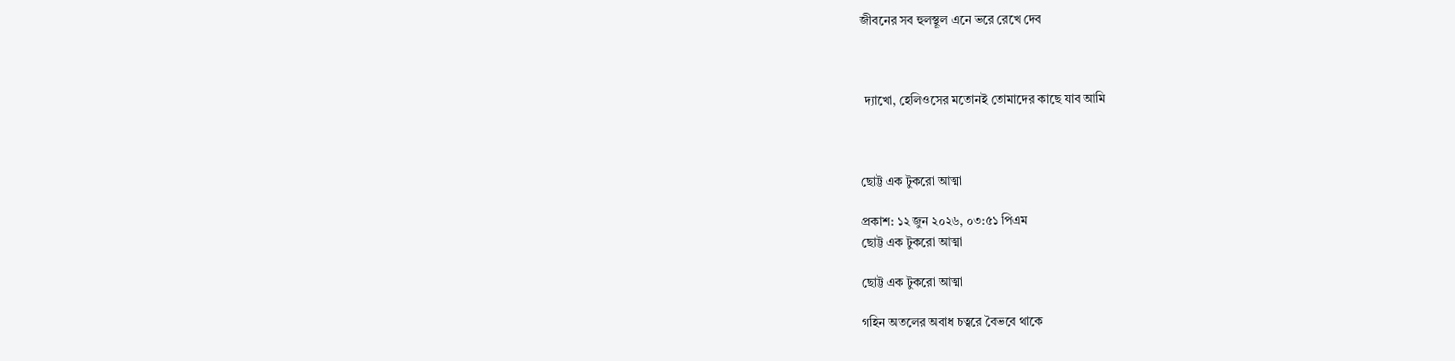জীবনের সব হুলস্থূল এনে ভরে রেখে দেব



 দ্যাখো, হেলিওসের মতোনই তোমাদের কাছে যাব আমি



ছোট্ট এক টুকরো আত্মা

প্রকাশ: ১২ জুন ২০২৬, ০৩:৫১ পিএম
ছোট্ট এক টুকরো আত্মা

ছোট্ট এক টুকরো আত্মা

গহিন অতলের অবাধ চত্বরে বৈভবে থাকে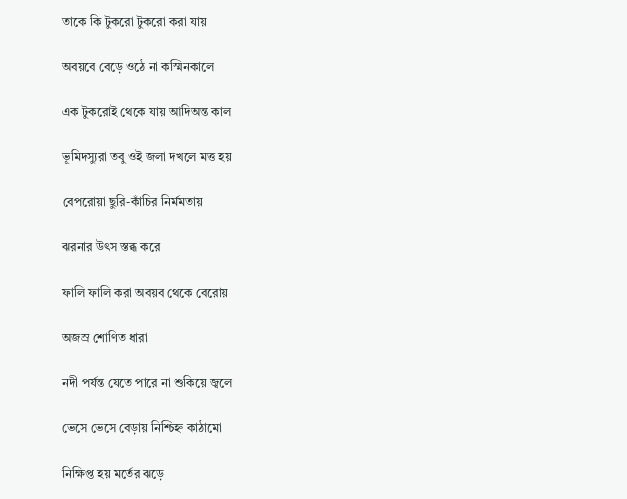তাকে কি টুকরো টুকরো করা যায়

অবয়বে বেড়ে ওঠে না কস্মিনকালে

এক টুকরোই থেকে যায় আদিঅন্ত কাল

ভূমিদস্যুরা তবু ওই জলা দখলে মত্ত হয়

বেপরোয়া ছুরি-কাঁচির নির্মমতায়

ঝরনার উৎস স্তব্ধ করে

ফালি ফালি করা অবয়ব থেকে বেরোয়

অজস্র শোণিত ধারা

নদী পর্যন্ত যেতে পারে না শুকিয়ে জ্বলে

ভেসে ভেসে বেড়ায় নিশ্চিহ্ন কাঠামো

নিক্ষিপ্ত হয় মর্তের ঝড়ে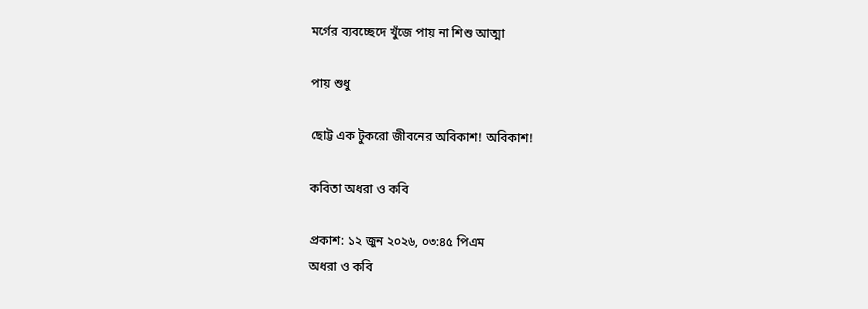মর্গের ব্যবচ্ছেদে খুঁজে পায় না শিশু আত্মা

পায় শুধু

ছোট্ট এক টুকরো জীবনের অবিকাশ! অবিকাশ!

কবিতা অধরা ও কবি

প্রকাশ: ১২ জুন ২০২৬, ০৩:৪৫ পিএম
অধরা ও কবি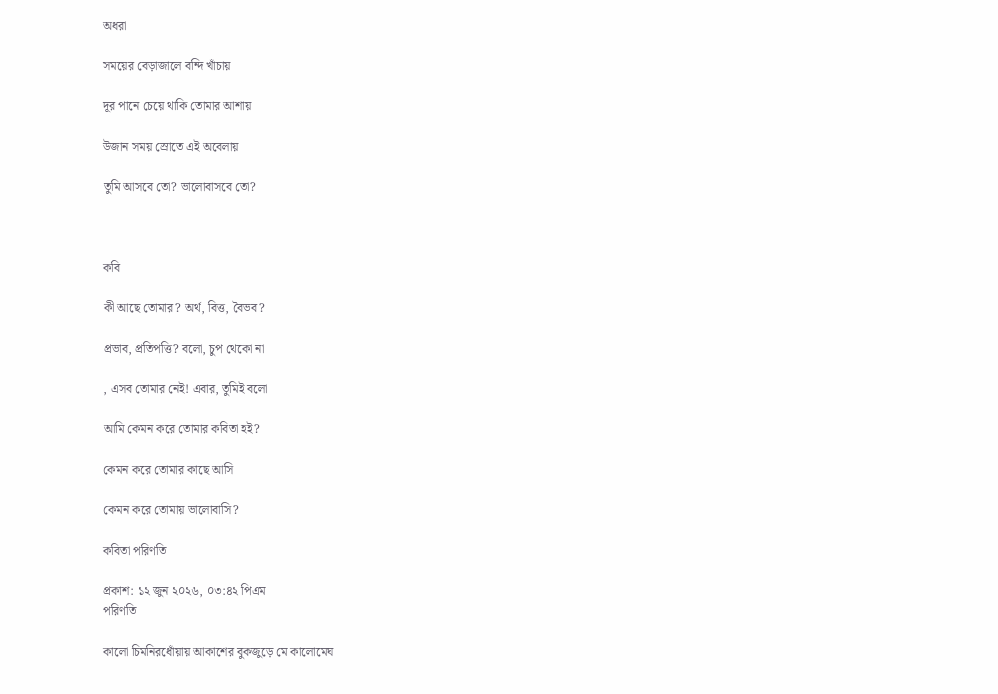অধরা

সময়ের বেড়াজালে বন্দি খাঁচায়

দূর পানে চেয়ে থাকি তোমার আশায়

উজান সময় স্রোতে এই অবেলায়

তুমি আসবে তো? ভালোবাসবে তো?



কবি

কী আছে তোমার? অর্থ, বিত্ত, বৈভব?

প্রভাব, প্রতিপত্তি? বলো, চুপ থেকো না

, এসব তোমার নেই! এবার, তুমিই বলো

আমি কেমন করে তোমার কবিতা হই?

কেমন করে তোমার কাছে আসি

কেমন করে তোমায় ভালোবাসি?

কবিতা প‌রিণ‌তি

প্রকাশ: ১২ জুন ২০২৬, ০৩:৪২ পিএম
প‌রিণ‌তি

কালো চিমনিরধোঁয়ায় আকাশের বুকজুড়ে মে কালোমেঘ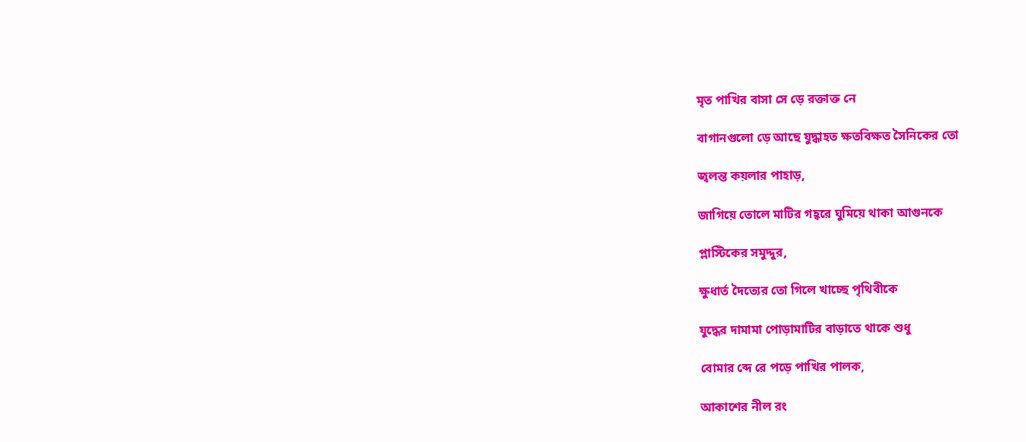মৃত পাখির বাসা সে ড়ে রক্তাক্ত নে

বাগানগুলো ড়ে আছে যুদ্ধাহত ক্ষতবিক্ষত সৈনিকের তো

জ্বলন্ত কয়লার পাহাড়,

জাগিয়ে তোলে মাটির গহ্বরে ঘুমিয়ে থাকা আগুনকে

প্লাস্টিকের সমুদ্দুর,

ক্ষুধার্ত দৈত্যের তো গিলে খাচ্ছে পৃথিবীকে

যুদ্ধের দামামা পোড়ামাটির বাড়াতে থাকে শুধু

বোমার ব্দে রে পড়ে পাখির পালক,

আকাশের নীল রং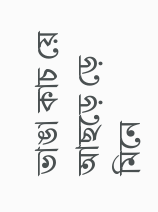ভাঙা কাচ য়ে আছড়ে ড়ে মিনে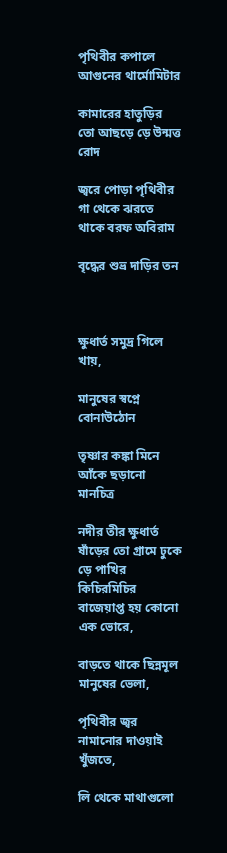পৃথিবীর কপালে আগুনের থার্মোমিটার

কামারের হাতুড়ির তো আছড়ে ড়ে উন্মত্ত রোদ

জ্বরে পোড়া পৃথিবীর গা থেকে ঝরতে থাকে বরফ অবিরাম

বৃদ্ধের শুভ্র দাড়ির তন



ক্ষুধার্ত সমুদ্র গিলে খায়,

মানুষের স্বপ্নে বোনাউঠোন

তৃষ্ণার কঙ্কা মিনে আঁকে ছড়ানো মানচিত্র

নদীর তীর ক্ষুধার্ত ষাঁড়ের তো গ্রামে ঢুকে ড়ে পাখির কিচিরমিচির বাজেয়াপ্ত হয় কোনো এক ভোরে,

বাড়তে থাকে ছিন্নমূল মানুষের ভেলা,

পৃথিবীর জ্বর নামানোর দাওয়াই খুঁজতে,

লি থেকে মাথাগুলো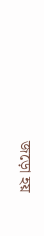জড়ো হয়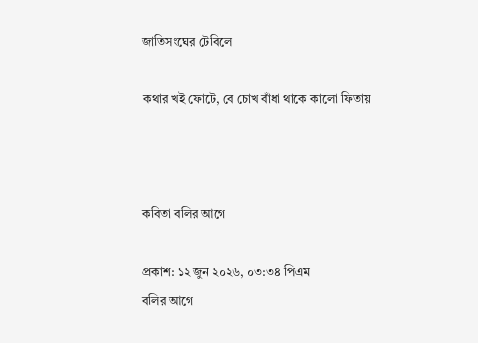জাতিসংঘের টেবিলে

কথার খই ফোটে, বে চোখ বাঁধা থাকে কালো ফিতায়



কবিতা বলির আগে

প্রকাশ: ১২ জুন ২০২৬, ০৩:৩৪ পিএম
বলির আগে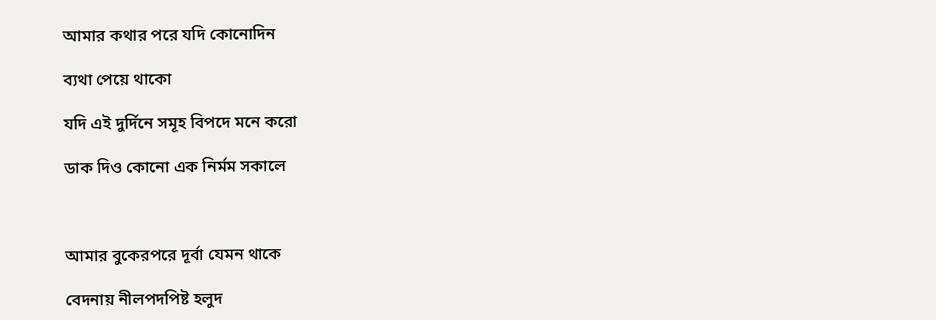আমার কথার পরে যদি কোনোদিন

ব্যথা পেয়ে থাকো

যদি এই দুর্দিনে সমূহ বিপদে মনে করো

ডাক দিও কোনো এক নির্মম সকালে



আমার বুকেরপরে দূর্বা যেমন থাকে

বেদনায় নীলপদপিষ্ট হলুদ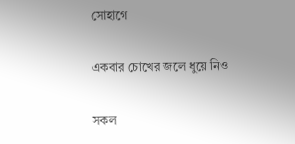সোহাগে

একবার চোখের জলে ধুয়ে নিও

সকল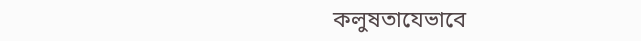কলুষতাযেভাবে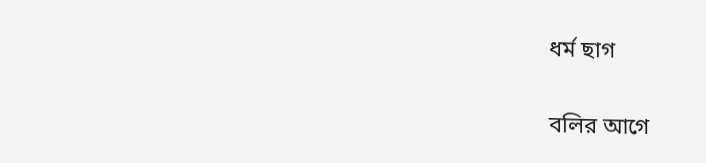ধর্ম ছাগ

বলির আগে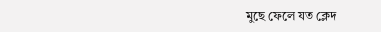মুছে ফেলে যত ক্লেদ